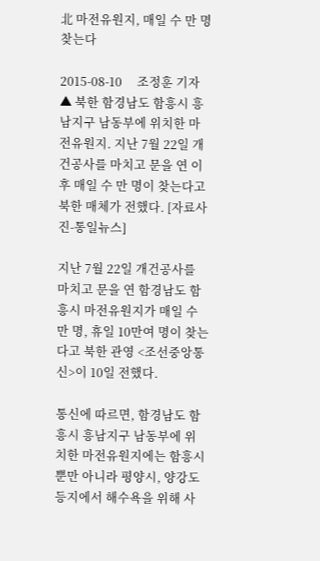北 마전유원지, 매일 수 만 명 찾는다

2015-08-10     조정훈 기자
▲ 북한 함경남도 함흥시 흥남지구 남동부에 위치한 마전유원지. 지난 7월 22일 개건공사를 마치고 문을 연 이후 매일 수 만 명이 찾는다고 북한 매체가 전했다. [자료사진-통일뉴스]

지난 7월 22일 개건공사를 마치고 문을 연 함경남도 함흥시 마전유원지가 매일 수 만 명, 휴일 10만여 명이 찾는다고 북한 관영 <조선중앙통신>이 10일 전했다.

통신에 따르면, 함경남도 함흥시 흥남지구 남동부에 위치한 마전유원지에는 함흥시 뿐만 아니라 평양시, 양강도 등지에서 해수욕을 위해 사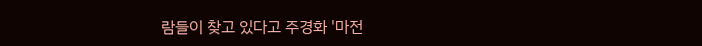람들이 찾고 있다고 주경화 '마전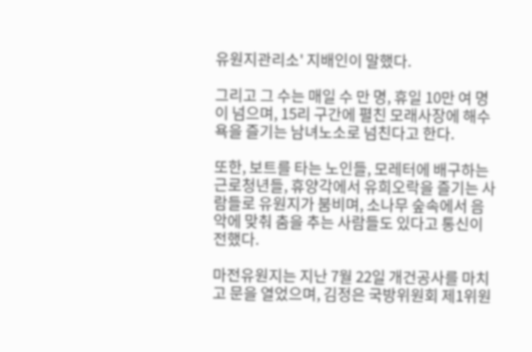유원지관리소' 지배인이 말했다.

그리고 그 수는 매일 수 만 명, 휴일 10만 여 명이 넘으며, 15리 구간에 펼친 모래사장에 해수욕을 즐기는 남녀노소로 넘친다고 한다.

또한, 보트를 타는 노인들, 모레터에 배구하는 근로청년들, 휴양각에서 유희오락을 즐기는 사람들로 유원지가 붐비며, 소나무 숲속에서 음악에 맞춰 춤을 추는 사람들도 있다고 통신이 전했다.

마전유원지는 지난 7월 22일 개건공사를 마치고 문을 열었으며, 김정은 국방위원회 제1위원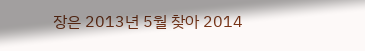장은 2013년 5월 찾아 2014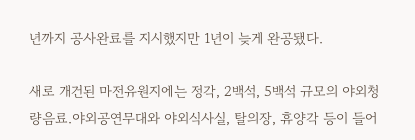년까지 공사완료를 지시했지만 1년이 늦게 완공됐다.

새로 개건된 마전유원지에는 정각, 2백석, 5백석 규모의 야외청량음료.야외공연무대와 야외식사실, 탈의장, 휴양각 등이 들어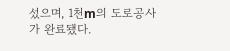섰으며, 1천m의 도로공사가 완료됐다.